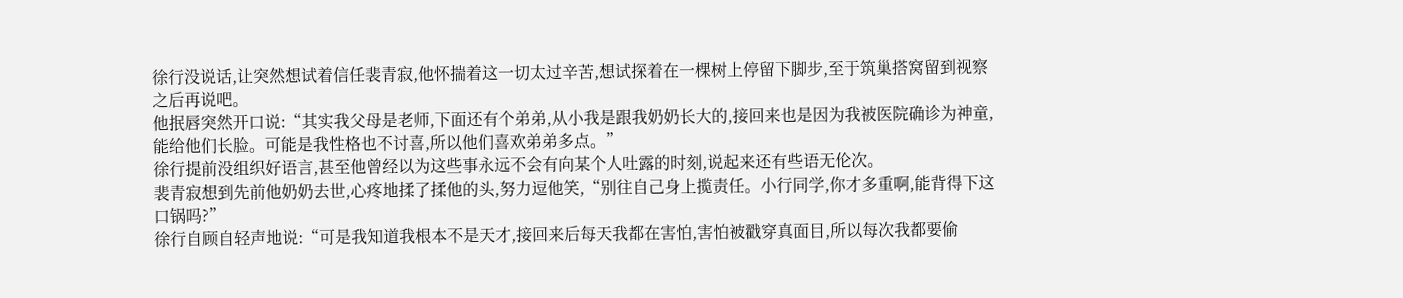徐行没说话,让突然想试着信任裴青寂,他怀揣着这一切太过辛苦,想试探着在一棵树上停留下脚步,至于筑巢搭窝留到视察之后再说吧。
他抿唇突然开口说:“其实我父母是老师,下面还有个弟弟,从小我是跟我奶奶长大的,接回来也是因为我被医院确诊为神童,能给他们长脸。可能是我性格也不讨喜,所以他们喜欢弟弟多点。”
徐行提前没组织好语言,甚至他曾经以为这些事永远不会有向某个人吐露的时刻,说起来还有些语无伦次。
裴青寂想到先前他奶奶去世,心疼地揉了揉他的头,努力逗他笑,“别往自己身上揽责任。小行同学,你才多重啊,能背得下这口锅吗?”
徐行自顾自轻声地说:“可是我知道我根本不是天才,接回来后每天我都在害怕,害怕被戳穿真面目,所以每次我都要偷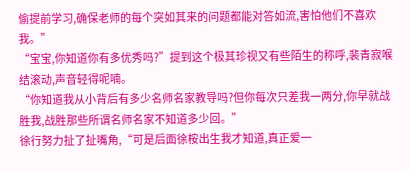偷提前学习,确保老师的每个突如其来的问题都能对答如流,害怕他们不喜欢我。”
“宝宝,你知道你有多优秀吗?”提到这个极其珍视又有些陌生的称呼,裴青寂喉结滚动,声音轻得呢喃。
“你知道我从小背后有多少名师名家教导吗?但你每次只差我一两分,你早就战胜我,战胜那些所谓名师名家不知道多少回。”
徐行努力扯了扯嘴角,“可是后面徐桉出生我才知道,真正爱一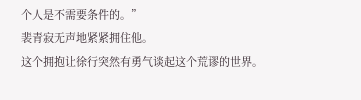个人是不需要条件的。”
裴青寂无声地紧紧拥住他。
这个拥抱让徐行突然有勇气谈起这个荒谬的世界。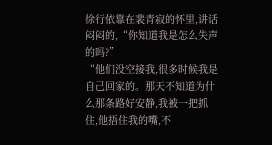徐行依靠在裴青寂的怀里,讲话闷闷的,“你知道我是怎么失声的吗?”
“他们没空接我,很多时候我是自己回家的。那天不知道为什么那条路好安静,我被一把抓住,他捂住我的嘴,不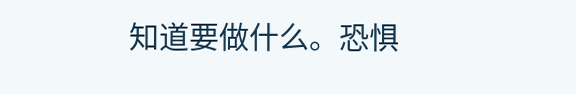知道要做什么。恐惧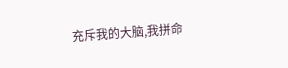充斥我的大脑,我拼命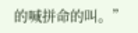的喊拼命的叫。”